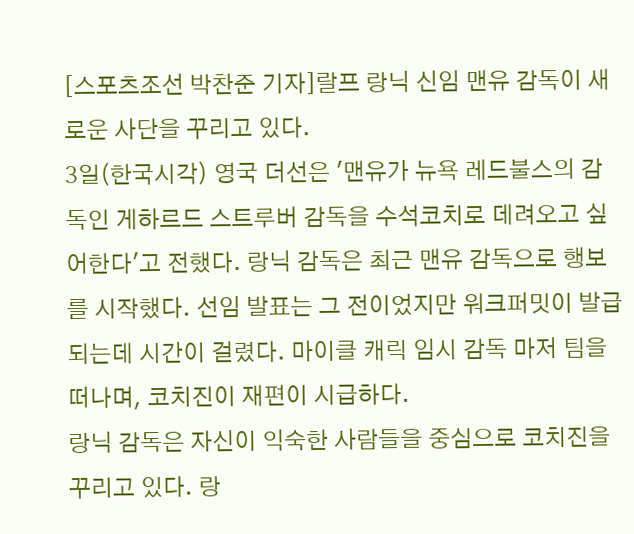[스포츠조선 박찬준 기자]랄프 랑닉 신임 맨유 감독이 새로운 사단을 꾸리고 있다.
3일(한국시각) 영국 더선은 '맨유가 뉴욕 레드불스의 감독인 게하르드 스트루버 감독을 수석코치로 데려오고 싶어한다'고 전했다. 랑닉 감독은 최근 맨유 감독으로 행보를 시작했다. 선임 발표는 그 전이었지만 워크퍼밋이 발급되는데 시간이 걸렸다. 마이클 캐릭 임시 감독 마저 팀을 떠나며, 코치진이 재편이 시급하다.
랑닉 감독은 자신이 익숙한 사람들을 중심으로 코치진을 꾸리고 있다. 랑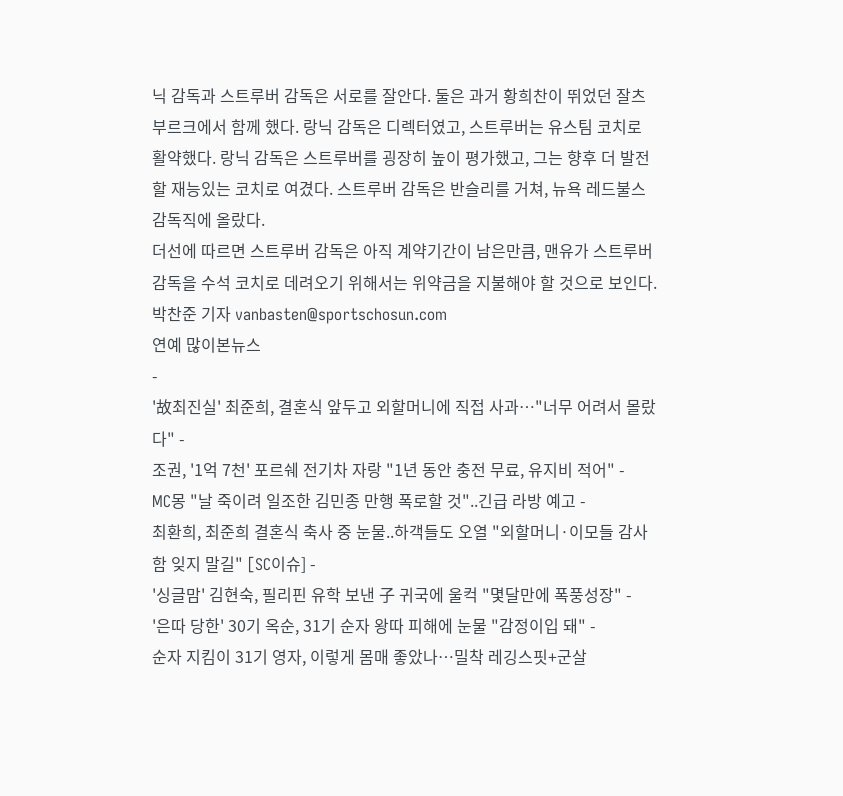닉 감독과 스트루버 감독은 서로를 잘안다. 둘은 과거 황희찬이 뛰었던 잘츠부르크에서 함께 했다. 랑닉 감독은 디렉터였고, 스트루버는 유스팀 코치로 활약했다. 랑닉 감독은 스트루버를 굉장히 높이 평가했고, 그는 향후 더 발전할 재능있는 코치로 여겼다. 스트루버 감독은 반슬리를 거쳐, 뉴욕 레드불스 감독직에 올랐다.
더선에 따르면 스트루버 감독은 아직 계약기간이 남은만큼, 맨유가 스트루버 감독을 수석 코치로 데려오기 위해서는 위약금을 지불해야 할 것으로 보인다.
박찬준 기자 vanbasten@sportschosun.com
연예 많이본뉴스
-
'故최진실' 최준희, 결혼식 앞두고 외할머니에 직접 사과…"너무 어려서 몰랐다" -
조권, '1억 7천' 포르쉐 전기차 자랑 "1년 동안 충전 무료, 유지비 적어" -
MC몽 "날 죽이려 일조한 김민종 만행 폭로할 것"..긴급 라방 예고 -
최환희, 최준희 결혼식 축사 중 눈물..하객들도 오열 "외할머니·이모들 감사함 잊지 말길" [SC이슈] -
'싱글맘' 김현숙, 필리핀 유학 보낸 子 귀국에 울컥 "몇달만에 폭풍성장" -
'은따 당한' 30기 옥순, 31기 순자 왕따 피해에 눈물 "감정이입 돼" -
순자 지킴이 31기 영자, 이렇게 몸매 좋았나…밀착 레깅스핏+군살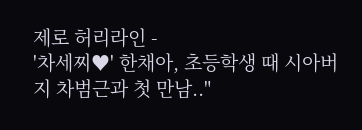제로 허리라인 -
'차세찌♥' 한채아, 초등학생 때 시아버지 차범근과 첫 만남.."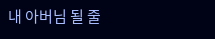내 아버님 될 줄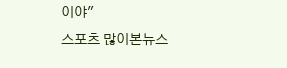이야"
스포츠 많이본뉴스